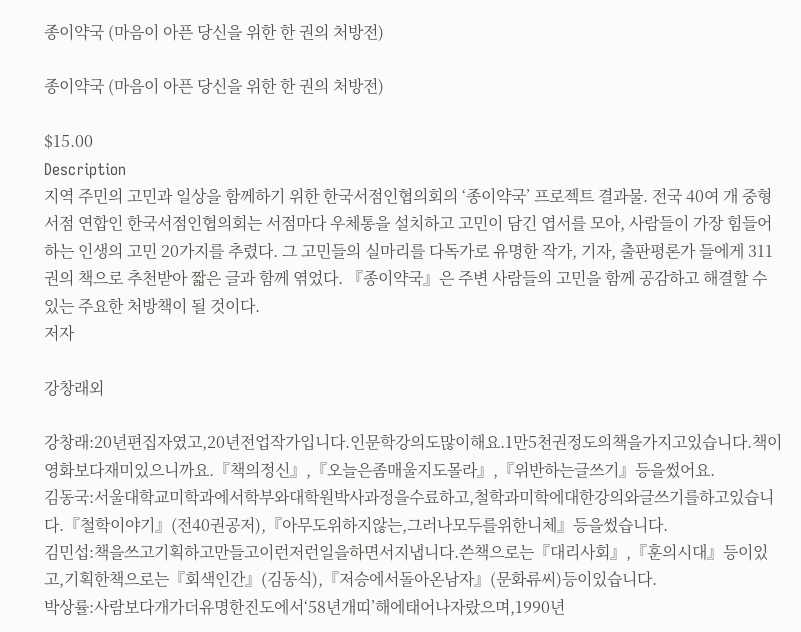종이약국 (마음이 아픈 당신을 위한 한 권의 처방전)

종이약국 (마음이 아픈 당신을 위한 한 권의 처방전)

$15.00
Description
지역 주민의 고민과 일상을 함께하기 위한 한국서점인협의회의 ‘종이약국’ 프로젝트 결과물. 전국 40여 개 중형 서점 연합인 한국서점인협의회는 서점마다 우체통을 설치하고 고민이 담긴 엽서를 모아, 사람들이 가장 힘들어하는 인생의 고민 20가지를 추렸다. 그 고민들의 실마리를 다독가로 유명한 작가, 기자, 출판평론가 들에게 311권의 책으로 추천받아 짧은 글과 함께 엮었다. 『종이약국』은 주변 사람들의 고민을 함께 공감하고 해결할 수 있는 주요한 처방책이 될 것이다.
저자

강창래외

강창래:20년편집자였고,20년전업작가입니다.인문학강의도많이해요.1만5천권정도의책을가지고있습니다.책이영화보다재미있으니까요.『책의정신』,『오늘은좀매울지도몰라』,『위반하는글쓰기』등을썼어요.
김동국:서울대학교미학과에서학부와대학원박사과정을수료하고,철학과미학에대한강의와글쓰기를하고있습니다.『철학이야기』(전40권공저),『아무도위하지않는,그러나모두를위한니체』등을썼습니다.
김민섭:책을쓰고기획하고만들고이런저런일을하면서지냅니다.쓴책으로는『대리사회』,『훈의시대』등이있고,기획한책으로는『회색인간』(김동식),『저승에서돌아온남자』(문화류씨)등이있습니다.
박상률:사람보다개가더유명한진도에서‘58년개띠’해에태어나자랐으며,1990년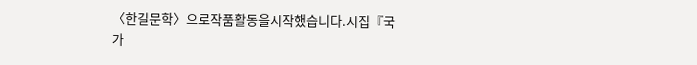〈한길문학〉으로작품활동을시작했습니다.시집『국가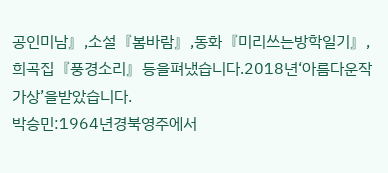공인미남』,소설『봄바람』,동화『미리쓰는방학일기』,희곡집『풍경소리』등을펴냈습니다.2018년‘아름다운작가상’을받았습니다.
박승민:1964년경북영주에서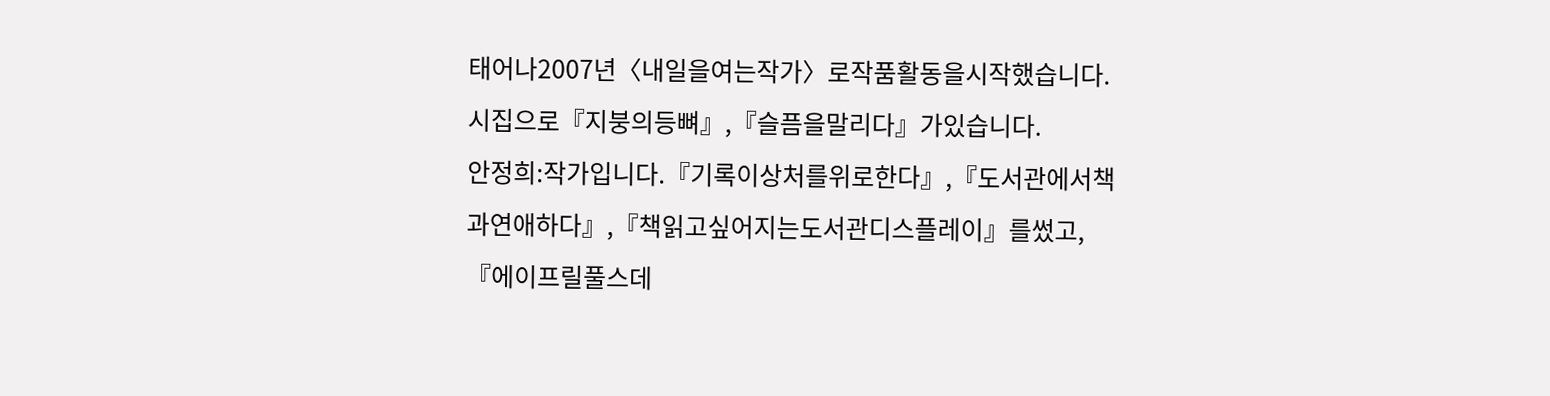태어나2007년〈내일을여는작가〉로작품활동을시작했습니다.시집으로『지붕의등뼈』,『슬픔을말리다』가있습니다.
안정희:작가입니다.『기록이상처를위로한다』,『도서관에서책과연애하다』,『책읽고싶어지는도서관디스플레이』를썼고,『에이프릴풀스데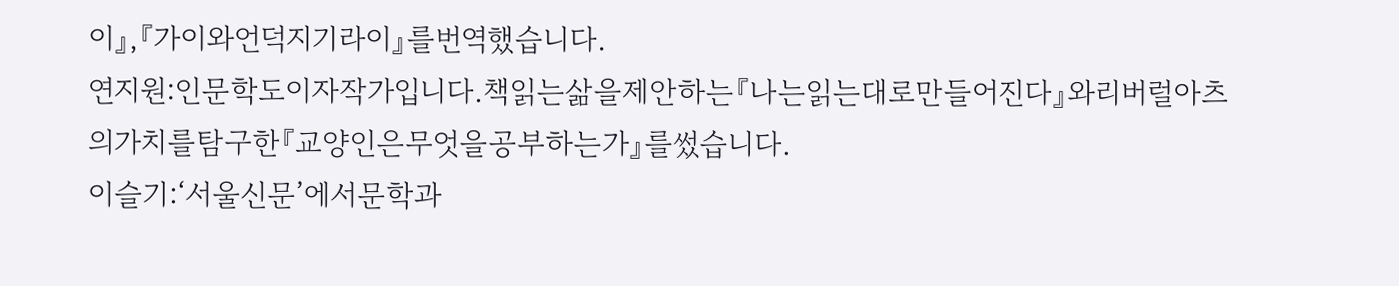이』,『가이와언덕지기라이』를번역했습니다.
연지원:인문학도이자작가입니다.책읽는삶을제안하는『나는읽는대로만들어진다』와리버럴아츠의가치를탐구한『교양인은무엇을공부하는가』를썼습니다.
이슬기:‘서울신문’에서문학과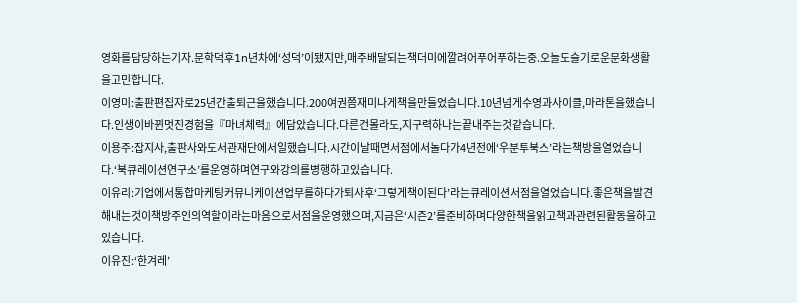영화를담당하는기자.문학덕후1n년차에‘성덕’이됐지만,매주배달되는책더미에깔려어푸어푸하는중.오늘도슬기로운문화생활을고민합니다.
이영미:출판편집자로25년간출퇴근을했습니다.200여권쯤재미나게책을만들었습니다.10년넘게수영과사이클,마라톤을했습니다.인생이바뀐멋진경험을『마녀체력』에담았습니다.다른건몰라도,지구력하나는끝내주는것같습니다.
이용주:잡지사,출판사와도서관재단에서일했습니다.시간이날때면서점에서놀다가4년전에‘우분투북스’라는책방을열었습니다.‘북큐레이션연구소’를운영하며연구와강의를병행하고있습니다.
이유리:기업에서통합마케팅커뮤니케이션업무를하다가퇴사후‘그렇게책이된다’라는큐레이션서점을열었습니다.좋은책을발견해내는것이책방주인의역할이라는마음으로서점을운영했으며,지금은‘시즌2’를준비하며다양한책을읽고책과관련된활동을하고있습니다.
이유진:‘한겨레’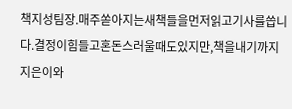책지성팀장.매주쏟아지는새책들을먼저읽고기사를씁니다.결정이힘들고혼돈스러울때도있지만,책을내기까지지은이와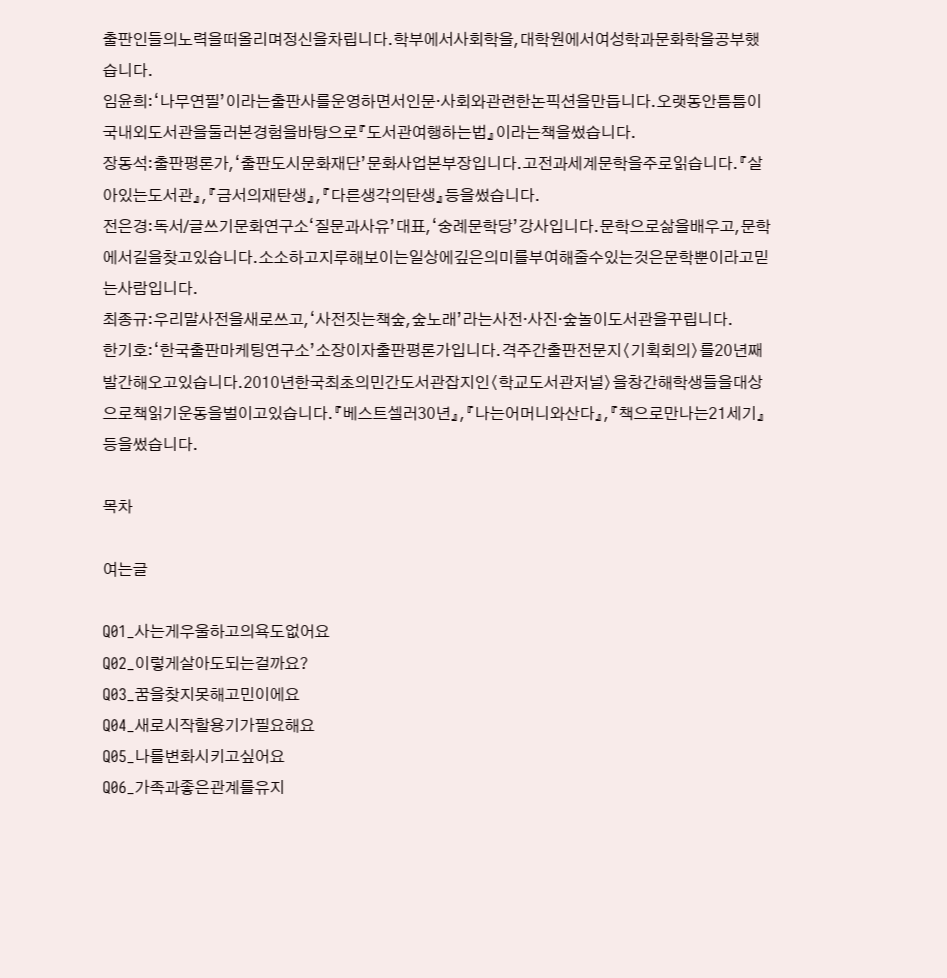출판인들의노력을떠올리며정신을차립니다.학부에서사회학을,대학원에서여성학과문화학을공부했습니다.
임윤희:‘나무연필’이라는출판사를운영하면서인문·사회와관련한논픽션을만듭니다.오랫동안틈틈이국내외도서관을둘러본경험을바탕으로『도서관여행하는법』이라는책을썼습니다.
장동석:출판평론가,‘출판도시문화재단’문화사업본부장입니다.고전과세계문학을주로읽습니다.『살아있는도서관』,『금서의재탄생』,『다른생각의탄생』등을썼습니다.
전은경:독서/글쓰기문화연구소‘질문과사유’대표,‘숭례문학당’강사입니다.문학으로삶을배우고,문학에서길을찾고있습니다.소소하고지루해보이는일상에깊은의미를부여해줄수있는것은문학뿐이라고믿는사람입니다.
최종규:우리말사전을새로쓰고,‘사전짓는책숲,숲노래’라는사전·사진·숲놀이도서관을꾸립니다.
한기호:‘한국출판마케팅연구소’소장이자출판평론가입니다.격주간출판전문지〈기획회의〉를20년째발간해오고있습니다.2010년한국최초의민간도서관잡지인〈학교도서관저널〉을창간해학생들을대상으로책읽기운동을벌이고있습니다.『베스트셀러30년』,『나는어머니와산다』,『책으로만나는21세기』등을썼습니다.

목차

여는글

Q01_사는게우울하고의욕도없어요
Q02_이렇게살아도되는걸까요?
Q03_꿈을찾지못해고민이에요
Q04_새로시작할용기가필요해요
Q05_나를변화시키고싶어요
Q06_가족과좋은관계를유지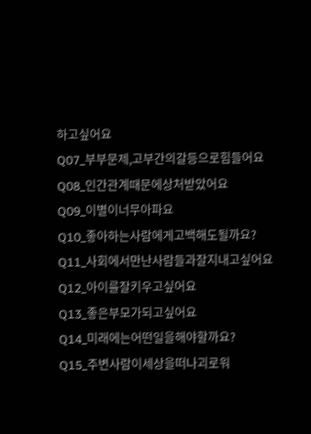하고싶어요
Q07_부부문제,고부간의갈등으로힘들어요
Q08_인간관계때문에상처받았어요
Q09_이별이너무아파요
Q10_좋아하는사람에게고백해도될까요?
Q11_사회에서만난사람들과잘지내고싶어요
Q12_아이를잘키우고싶어요
Q13_좋은부모가되고싶어요
Q14_미래에는어떤일을해야할까요?
Q15_주변사람이세상을떠나괴로워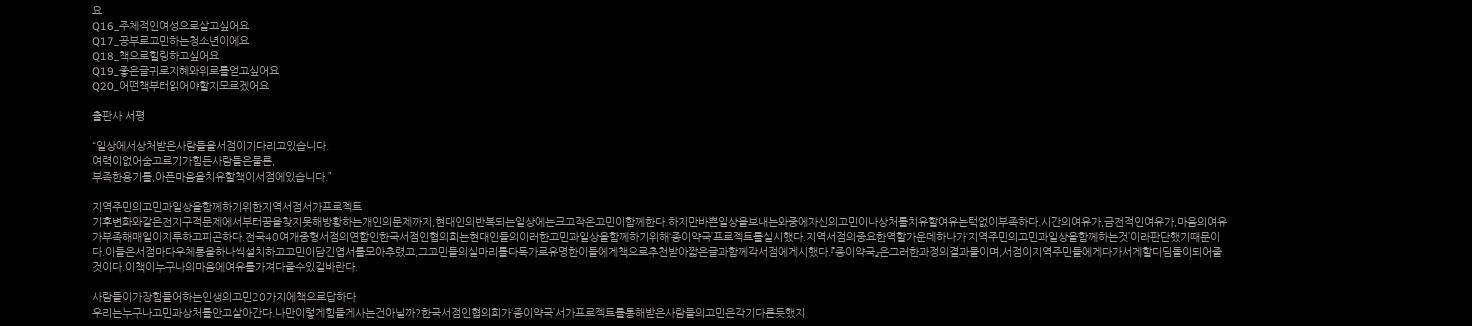요
Q16_주체적인여성으로살고싶어요
Q17_공부로고민하는청소년이에요
Q18_책으로힐링하고싶어요
Q19_좋은글귀로지혜와위로를얻고싶어요
Q20_어떤책부터읽어야할지모르겠어요

출판사 서평

“일상에서상처받은사람들을서점이기다리고있습니다.
여력이없어숨고르기가힘든사람들은물론,
부족한용기를,아픈마음을치유할책이서점에있습니다.”

지역주민의고민과일상을함께하기위한지역서점서가프로젝트
기후변화와같은전지구적문제에서부터꿈을찾지못해방황하는개인의문제까지,현대인의반복되는일상에는크고작은고민이함께한다.하지만바쁜일상을보내는와중에자신의고민이나상처를치유할여유는턱없이부족하다.시간의여유가,금전적인여유가,마음의여유가부족해매일이지루하고피곤하다.전국40여개중형서점의연합인한국서점인협의회는현대인들의이러한고민과일상을함께하기위해‘종이약국’프로젝트를실시했다.지역서점의중요한역할가운데하나가‘지역주민의고민과일상을함께하는것’이라판단했기때문이다.이들은서점마다우체통을하나씩설치하고고민이담긴엽서를모아추렸고,그고민들의실마리를다독가로유명한이들에게책으로추천받아짧은글과함께각서점에게시했다.『종이약국』은그러한과정의결과물이며,서점이지역주민들에게다가서게할디딤돌이되어줄것이다.이책이누구나의마음에여유를가져다줄수있길바란다.

사람들이가장힘들어하는인생의고민20가지에책으로답하다
우리는누구나고민과상처를안고살아간다.나만이렇게힘들게사는건아닐까?한국서점인협의회가‘종이약국’서가프로젝트를통해받은사람들의고민은각기다른듯했지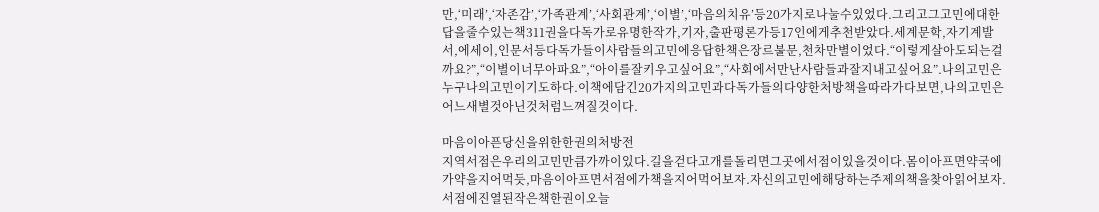만,‘미래’,‘자존감’,‘가족관계’,‘사회관계’,‘이별’,‘마음의치유’등20가지로나눌수있었다.그리고그고민에대한답을줄수있는책311권을다독가로유명한작가,기자,출판평론가등17인에게추천받았다.세계문학,자기계발서,에세이,인문서등다독가들이사람들의고민에응답한책은장르불문,천차만별이었다.“이렇게살아도되는걸까요?”,“이별이너무아파요”,“아이를잘키우고싶어요”,“사회에서만난사람들과잘지내고싶어요”.나의고민은누구나의고민이기도하다.이책에담긴20가지의고민과다독가들의다양한처방책을따라가다보면,나의고민은어느새별것아닌것처럼느껴질것이다.

마음이아픈당신을위한한권의처방전
지역서점은우리의고민만큼가까이있다.길을걷다고개를돌리면그곳에서점이있을것이다.몸이아프면약국에가약을지어먹듯,마음이아프면서점에가책을지어먹어보자.자신의고민에해당하는주제의책을찾아읽어보자.서점에진열된작은책한권이오늘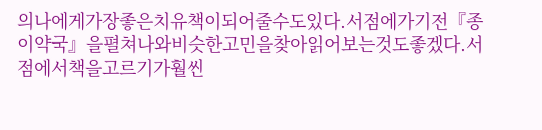의나에게가장좋은치유책이되어줄수도있다.서점에가기전『종이약국』을펼쳐나와비슷한고민을찾아읽어보는것도좋겠다.서점에서책을고르기가훨씬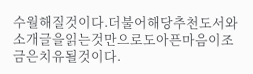수월해질것이다.더불어해당추천도서와소개글을읽는것만으로도아픈마음이조금은치유될것이다.